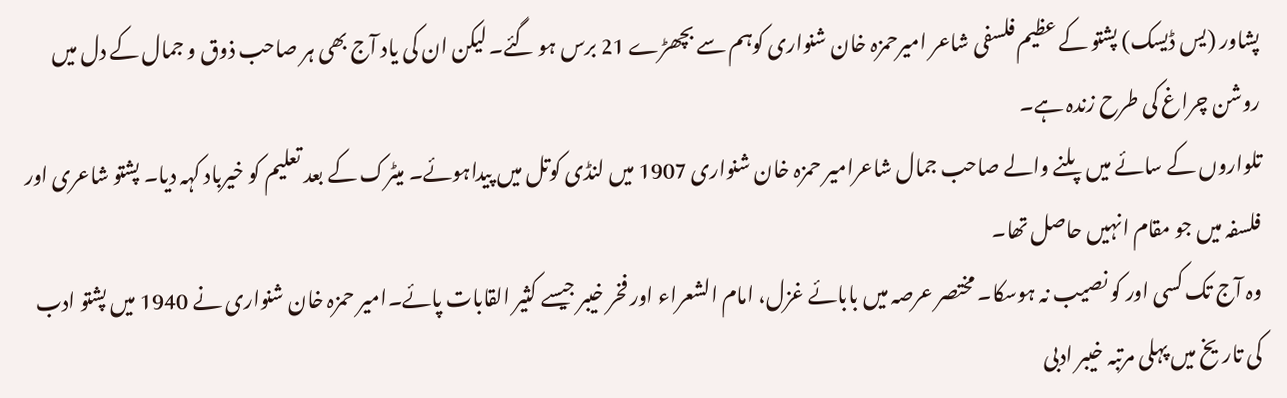پشاور (یس ڈیسک) پشتو کے عظیم فلسفی شاعر امیرحمزہ خان شنواری کوہم سے بچھڑے 21 برس ہو گئے۔ لیکن ان کی یاد آج بھی ہر صاحب ذوق و جمال کے دل میں روشن چراغ کی طرح زندہ ہے۔
تلواروں کے سائے میں پلنے والے صاحب جمال شاعرامیر حمزہ خان شنواری 1907 میں لنڈی کوتل میں پیداہوئے۔ میٹرک کے بعد تعلیم کو خیرباد کہہ دیا۔ پشتو شاعری اور فلسفہ میں جو مقام انہیں حاصل تھا۔
وہ آج تک کسی اور کو نصیب نہ ہوسکا۔ مختصر عرصہ میں بابائے غزل، امام الشعراء اور فخر خیبر جیسے کثیر القابات پائے۔امیر حمزہ خان شنواری نے 1940 میں پشتو ادب کی تاریخ میں پہلی مرتبہ خیبر ادبی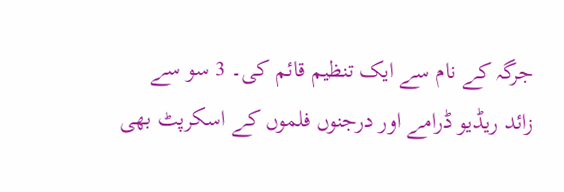جرگہ کے نام سے ایک تنظیم قائم کی۔ 3 سو سے زائد ریڈیو ڈرامے اور درجنوں فلموں کے اسکرپٹ بھی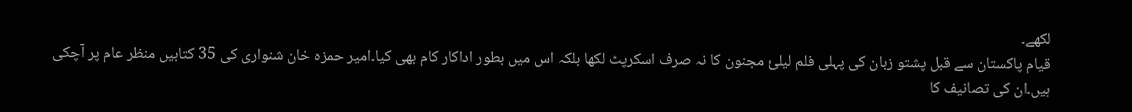لکھے۔
قیام پاکستان سے قبل پشتو زبان کی پہلی فلم لیلئ مجنون کا نہ صرف اسکرپٹ لکھا بلکہ اس میں بطور اداکار کام بھی کیا۔امیر حمزہ خان شنواری کی 35 کتابیں منظر عام پر آچکی ہیں۔ان کی تصانیف کا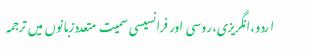اردو،انگریزی،روسی اور فرانسیسی سمیت متعددزبانوں میں ترجمہ